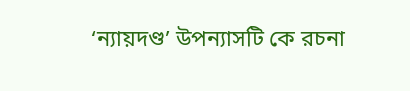‘ন্যায়দণ্ড’ উপন্যাসটি কে রচনা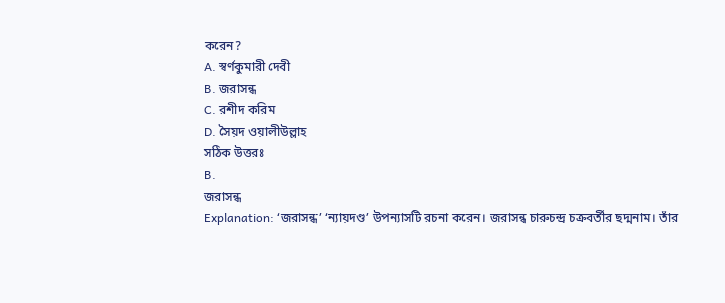করেন?
A. স্বর্ণকুমারী দেবী
B. জরাসন্ধ
C. রশীদ করিম
D. সৈয়দ ওয়ালীউল্লাহ
সঠিক উত্তরঃ
B.
জরাসন্ধ
Explanation: ‘জরাসন্ধ’ ‘ন্যায়দণ্ড’ উপন্যাসটি রচনা করেন। জরাসন্ধ চারুচন্দ্র চক্রবর্তীর ছদ্মনাম। তাঁর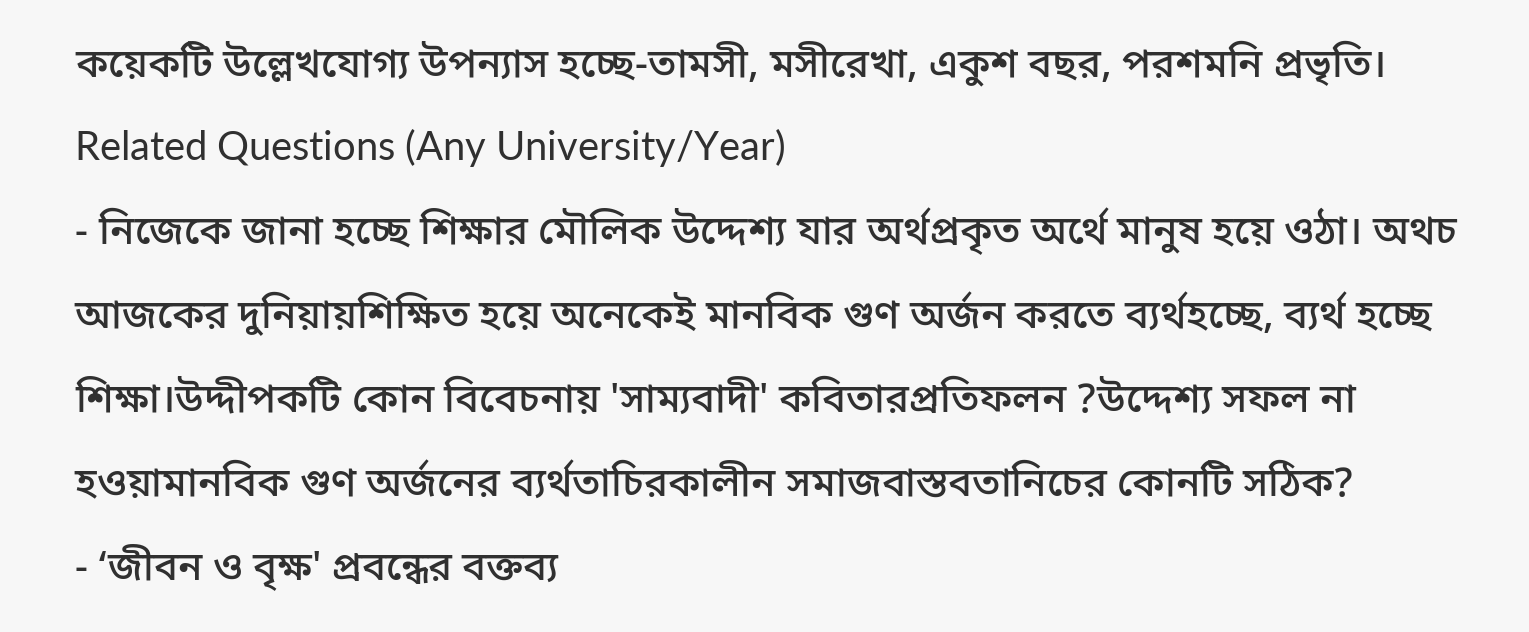কয়েকটি উল্লেখযোগ্য উপন্যাস হচ্ছে-তামসী, মসীরেখা, একুশ বছর, পরশমনি প্রভৃতি।
Related Questions (Any University/Year)
- নিজেকে জানা হচ্ছে শিক্ষার মৌলিক উদ্দেশ্য যার অর্থপ্রকৃত অর্থে মানুষ হয়ে ওঠা। অথচ আজকের দুনিয়ায়শিক্ষিত হয়ে অনেকেই মানবিক গুণ অর্জন করতে ব্যর্থহচ্ছে, ব্যর্থ হচ্ছে শিক্ষা।উদ্দীপকটি কোন বিবেচনায় 'সাম্যবাদী' কবিতারপ্ৰতিফলন ?উদ্দেশ্য সফল না হওয়ামানবিক গুণ অর্জনের ব্যর্থতাচিরকালীন সমাজবাস্তবতানিচের কোনটি সঠিক?
- ‘জীবন ও বৃক্ষ' প্রবন্ধের বক্তব্য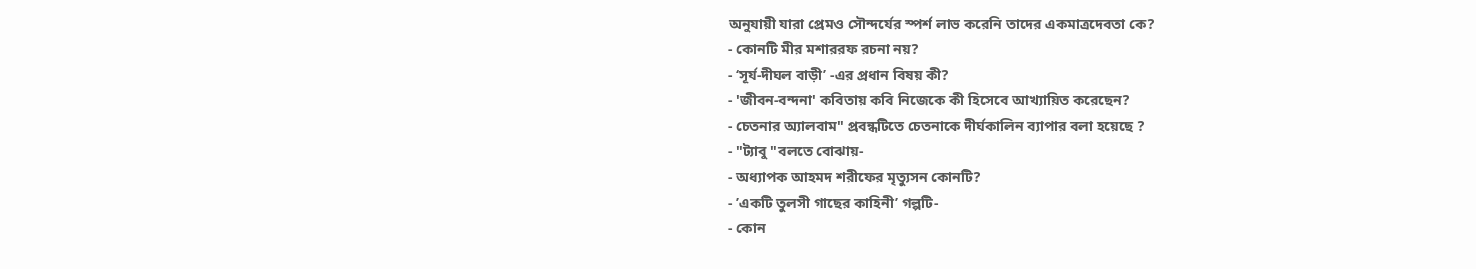অনুযায়ী যারা প্রেমও সৌন্দর্যের স্পর্শ লাভ করেনি তাদের একমাত্রদেবতা কে?
- কোনটি মীর মশাররফ রচনা নয়?
- ‘সূর্য-দীঘল বাড়ী’ -এর প্রধান বিষয় কী?
- 'জীবন-বন্দনা' কবিতায় কবি নিজেকে কী হিসেবে আখ্যায়িত করেছেন?
- চেতনার অ্যালবাম" প্রবন্ধটিতে চেতনাকে দীর্ঘকালিন ব্যাপার বলা হয়েছে ?
- "ট্যাবু "বলতে বোঝায়-
- অধ্যাপক আহমদ শরীফের মৃত্যুসন কোনটি?
- ’একটি তুলসী গাছের কাহিনী’ গল্পটি-
- কোন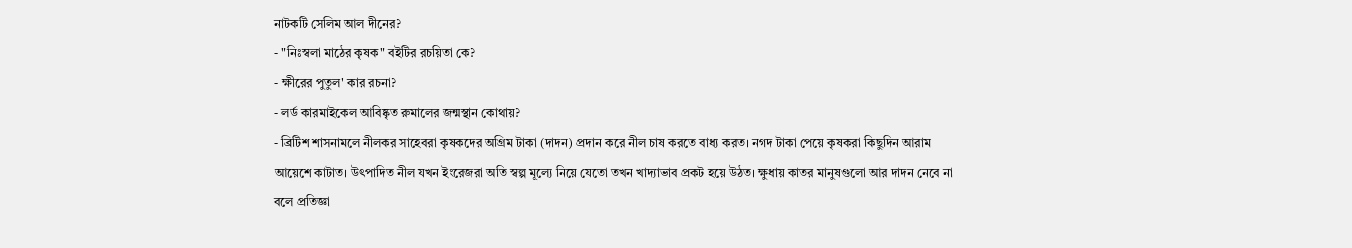নাটকটি সেলিম আল দীনের?
- "নিঃস্বলা মাঠের কৃষক" বইটির রচয়িতা কে?
- ক্ষীরের পুতুল' কার রচনা?
- লর্ড কারমাইকেল আবিষ্কৃত রুমালের জন্মস্থান কোথায়?
- ব্রিটিশ শাসনামলে নীলকর সাহেবরা কৃষকদের অগ্রিম টাকা (দাদন) প্রদান করে নীল চাষ করতে বাধ্য করত। নগদ টাকা পেয়ে কৃষকরা কিছুদিন আরাম আয়েশে কাটাত। উৎপাদিত নীল যখন ইংরেজরা অতি স্বল্প মূল্যে নিয়ে যেতো তখন খাদ্যাভাব প্রকট হয়ে উঠত। ক্ষুধায় কাতর মানুষগুলো আর দাদন নেবে না বলে প্রতিজ্ঞা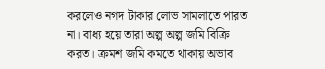করলেও নগদ টাকার লোভ সামলাতে পারত না। বাধ্য হয়ে তারা অল্প অল্প জমি বিক্রি করত। ক্রমশ জমি কমতে থাকায় অভাব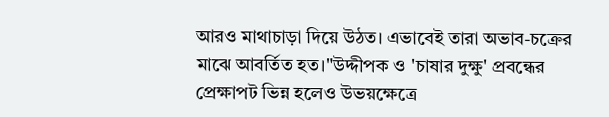আরও মাথাচাড়া দিয়ে উঠত। এভাবেই তারা অভাব-চক্রের মাঝে আবর্তিত হত।"উদ্দীপক ও 'চাষার দুক্ষু' প্রবন্ধের প্রেক্ষাপট ভিন্ন হলেও উভয়ক্ষেত্রে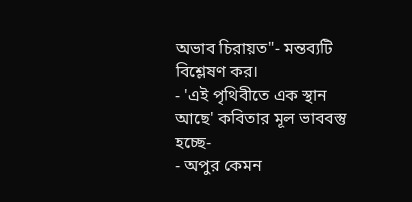অভাব চিরায়ত"- মন্তব্যটি বিশ্লেষণ কর।
- 'এই পৃথিবীতে এক স্থান আছে' কবিতার মূল ভাববস্তু হচ্ছে-
- অপুর কেমন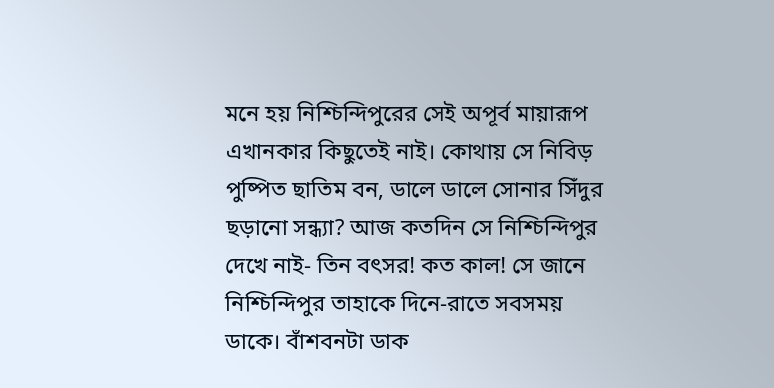মনে হয় নিশ্চিন্দিপুরের সেই অপূর্ব মায়ারূপ এখানকার কিছুতেই নাই। কোথায় সে নিবিড় পুষ্পিত ছাতিম বন, ডালে ডালে সোনার সিঁদুর ছড়ানো সন্ধ্যা? আজ কতদিন সে নিশ্চিন্দিপুর দেখে নাই- তিন বৎসর! কত কাল! সে জানে নিশ্চিন্দিপুর তাহাকে দিনে-রাতে সবসময় ডাকে। বাঁশবনটা ডাক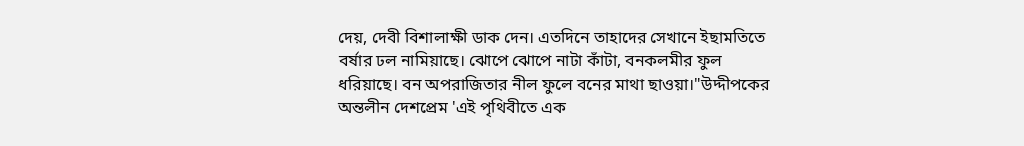দেয়, দেবী বিশালাক্ষী ডাক দেন। এতদিনে তাহাদের সেখানে ইছামতিতে বর্ষার ঢল নামিয়াছে। ঝোপে ঝোপে নাটা কাঁটা, বনকলমীর ফুল ধরিয়াছে। বন অপরাজিতার নীল ফুলে বনের মাথা ছাওয়া।"উদ্দীপকের অন্তলীন দেশপ্রেম 'এই পৃথিবীতে এক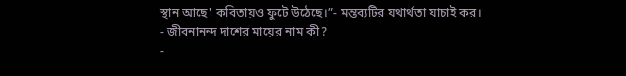স্থান আছে' কবিতায়ও ফুটে উঠেছে।”- মন্তব্যটির যথার্থতা যাচাই কর।
- জীবনানন্দ দাশের মায়ের নাম কী?
-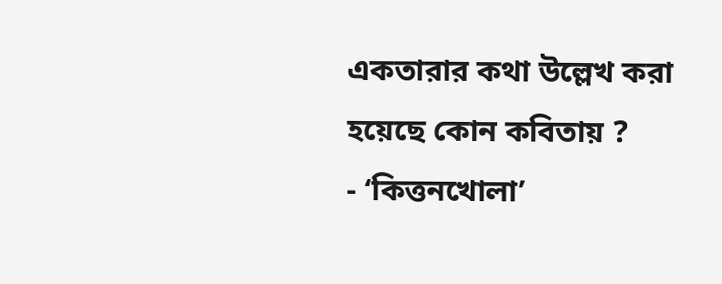একতারার কথা উল্লেখ করা হয়েছে কোন কবিতায় ?
- ‘কিত্তনখোলা’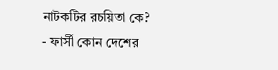নাটকটির রচয়িতা কে?
- ফার্সী কোন দেশের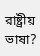রাষ্ট্রীয় ভাষা?